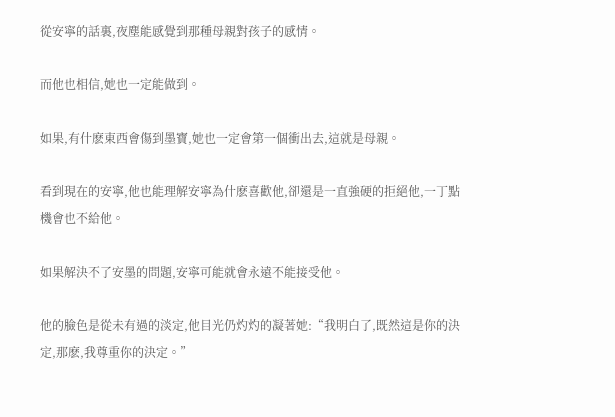從安寧的話裏,夜塵能感覺到那種母親對孩子的感情。

而他也相信,她也一定能做到。

如果,有什麽東西會傷到墨寶,她也一定會第一個衝出去,這就是母親。

看到現在的安寧,他也能理解安寧為什麽喜歡他,卻還是一直強硬的拒絕他,一丁點機會也不給他。

如果解決不了安墨的問題,安寧可能就會永遠不能接受他。

他的臉色是從未有過的淡定,他目光仍灼灼的凝著她:“我明白了,既然這是你的決定,那麽,我尊重你的決定。”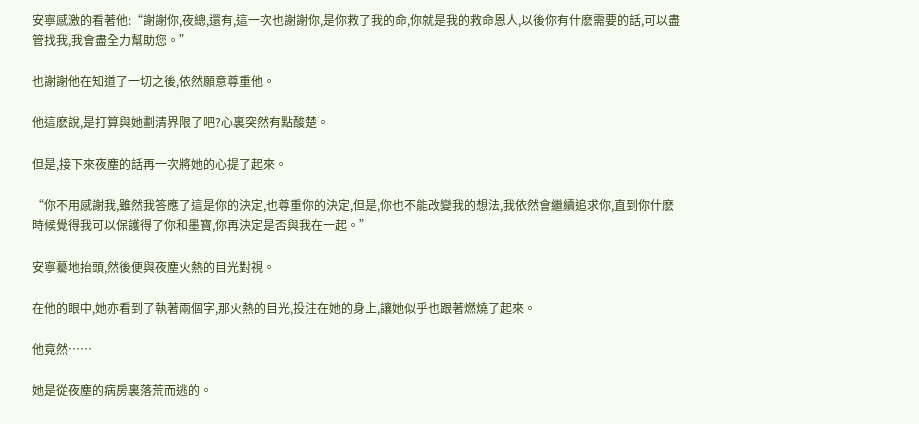安寧感激的看著他:“謝謝你,夜總,還有,這一次也謝謝你,是你救了我的命,你就是我的救命恩人,以後你有什麽需要的話,可以盡管找我,我會盡全力幫助您。”

也謝謝他在知道了一切之後,依然願意尊重他。

他這麽說,是打算與她劃清界限了吧?心裏突然有點酸楚。

但是,接下來夜塵的話再一次將她的心提了起來。

“你不用感謝我,雖然我答應了這是你的決定,也尊重你的決定,但是,你也不能改變我的想法,我依然會繼續追求你,直到你什麽時候覺得我可以保護得了你和墨寶,你再決定是否與我在一起。”

安寧驀地抬頭,然後便與夜塵火熱的目光對視。

在他的眼中,她亦看到了執著兩個字,那火熱的目光,投注在她的身上,讓她似乎也跟著燃燒了起來。

他竟然……

她是從夜塵的病房裏落荒而逃的。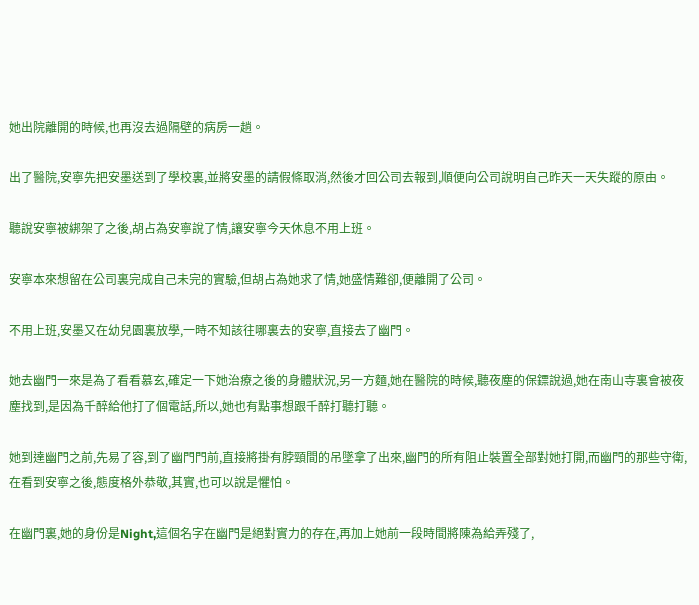她出院離開的時候,也再沒去過隔壁的病房一趟。

出了醫院,安寧先把安墨送到了學校裏,並將安墨的請假條取消,然後才回公司去報到,順便向公司說明自己昨天一天失蹤的原由。

聽說安寧被綁架了之後,胡占為安寧說了情,讓安寧今天休息不用上班。

安寧本來想留在公司裏完成自己未完的實驗,但胡占為她求了情,她盛情難卻,便離開了公司。

不用上班,安墨又在幼兒園裏放學,一時不知該往哪裏去的安寧,直接去了幽門。

她去幽門一來是為了看看慕玄,確定一下她治療之後的身體狀況,另一方麵,她在醫院的時候,聽夜塵的保鏢說過,她在南山寺裏會被夜塵找到,是因為千醉給他打了個電話,所以,她也有點事想跟千醉打聽打聽。

她到達幽門之前,先易了容,到了幽門門前,直接將掛有脖頸間的吊墜拿了出來,幽門的所有阻止裝置全部對她打開,而幽門的那些守衛,在看到安寧之後,態度格外恭敬,其實,也可以說是懼怕。

在幽門裏,她的身份是Night,這個名字在幽門是絕對實力的存在,再加上她前一段時間將陳為給弄殘了,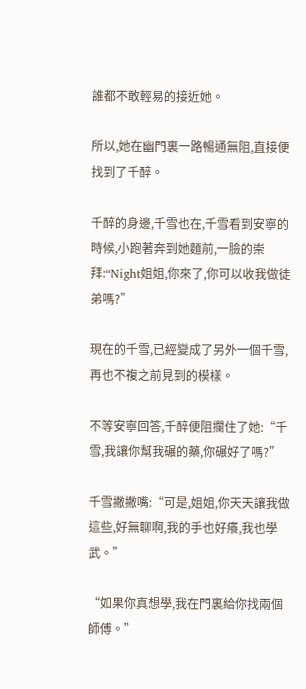誰都不敢輕易的接近她。

所以,她在幽門裏一路暢通無阻,直接便找到了千醉。

千醉的身邊,千雪也在,千雪看到安寧的時候,小跑著奔到她麵前,一臉的崇拜:“Night姐姐,你來了,你可以收我做徒弟嗎?”

現在的千雪,已經變成了另外一個千雪,再也不複之前見到的模樣。

不等安寧回答,千醉便阻攔住了她:“千雪,我讓你幫我碾的藥,你碾好了嗎?”

千雪撇撇嘴:“可是,姐姐,你天天讓我做這些,好無聊啊,我的手也好癢,我也學武。”

“如果你真想學,我在門裏給你找兩個師傅。”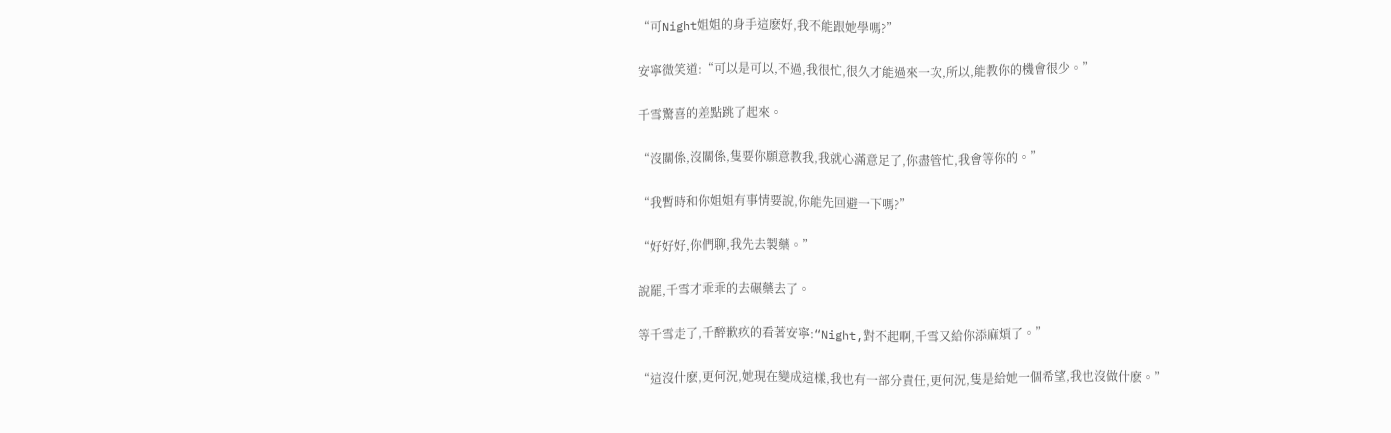“可Night姐姐的身手這麽好,我不能跟她學嗎?”

安寧微笑道:“可以是可以,不過,我很忙,很久才能過來一次,所以,能教你的機會很少。”

千雪驚喜的差點跳了起來。

“沒關係,沒關係,隻要你願意教我,我就心滿意足了,你盡管忙,我會等你的。”

“我暫時和你姐姐有事情要說,你能先回避一下嗎?”

“好好好,你們聊,我先去製藥。”

說罷,千雪才乖乖的去碾藥去了。

等千雪走了,千醉歉疚的看著安寧:“Night,對不起啊,千雪又給你添麻煩了。”

“這沒什麽,更何況,她現在變成這樣,我也有一部分責任,更何況,隻是給她一個希望,我也沒做什麽。”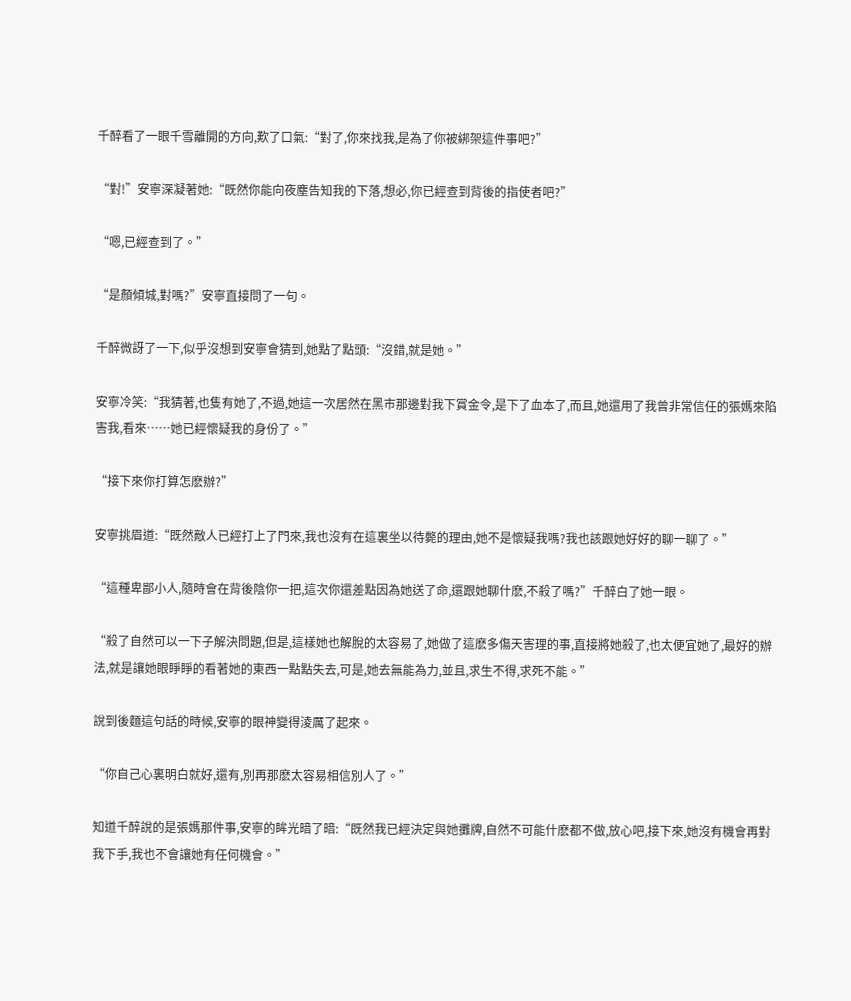千醉看了一眼千雪離開的方向,歎了口氣:“對了,你來找我,是為了你被綁架這件事吧?”

“對!”安寧深凝著她:“既然你能向夜塵告知我的下落,想必,你已經查到背後的指使者吧?”

“嗯,已經查到了。”

“是顏傾城,對嗎?”安寧直接問了一句。

千醉微訝了一下,似乎沒想到安寧會猜到,她點了點頭:“沒錯,就是她。”

安寧冷笑:“我猜著,也隻有她了,不過,她這一次居然在黑市那邊對我下賞金令,是下了血本了,而且,她還用了我曾非常信任的張媽來陷害我,看來……她已經懷疑我的身份了。”

“接下來你打算怎麽辦?”

安寧挑眉道:“既然敵人已經打上了門來,我也沒有在這裏坐以待斃的理由,她不是懷疑我嗎?我也該跟她好好的聊一聊了。”

“這種卑鄙小人,隨時會在背後陰你一把,這次你還差點因為她送了命,還跟她聊什麽,不殺了嗎?”千醉白了她一眼。

“殺了自然可以一下子解決問題,但是,這樣她也解脫的太容易了,她做了這麽多傷天害理的事,直接將她殺了,也太便宜她了,最好的辦法,就是讓她眼睜睜的看著她的東西一點點失去,可是,她去無能為力,並且,求生不得,求死不能。”

說到後麵這句話的時候,安寧的眼神變得淩厲了起來。

“你自己心裏明白就好,還有,別再那麽太容易相信別人了。”

知道千醉說的是張媽那件事,安寧的眸光暗了暗:“既然我已經決定與她攤牌,自然不可能什麽都不做,放心吧,接下來,她沒有機會再對我下手,我也不會讓她有任何機會。”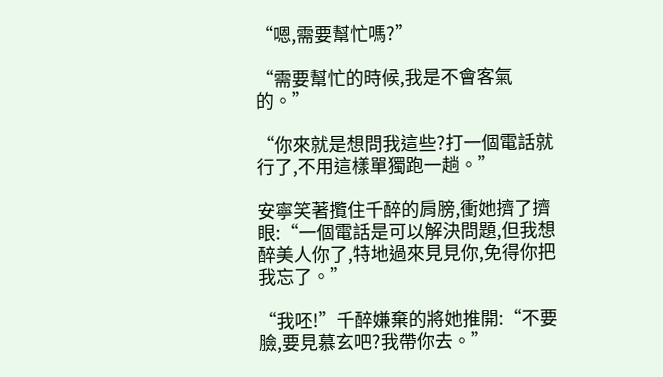“嗯,需要幫忙嗎?”

“需要幫忙的時候,我是不會客氣的。”

“你來就是想問我這些?打一個電話就行了,不用這樣單獨跑一趟。”

安寧笑著攬住千醉的肩膀,衝她擠了擠眼:“一個電話是可以解決問題,但我想醉美人你了,特地過來見見你,免得你把我忘了。”

“我呸!”千醉嫌棄的將她推開:“不要臉,要見慕玄吧?我帶你去。”